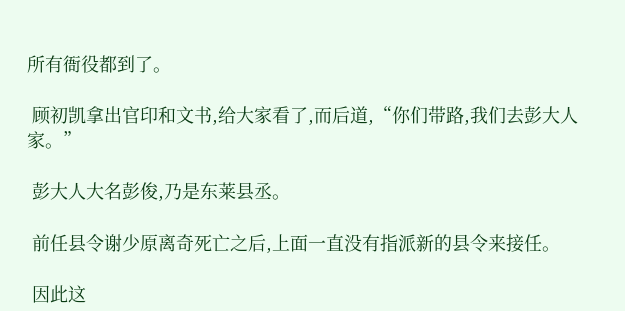所有衙役都到了。

 顾初凯拿出官印和文书,给大家看了,而后道,“你们带路,我们去彭大人家。”

 彭大人大名彭俊,乃是东莱县丞。

 前任县令谢少原离奇死亡之后,上面一直没有指派新的县令来接任。

 因此这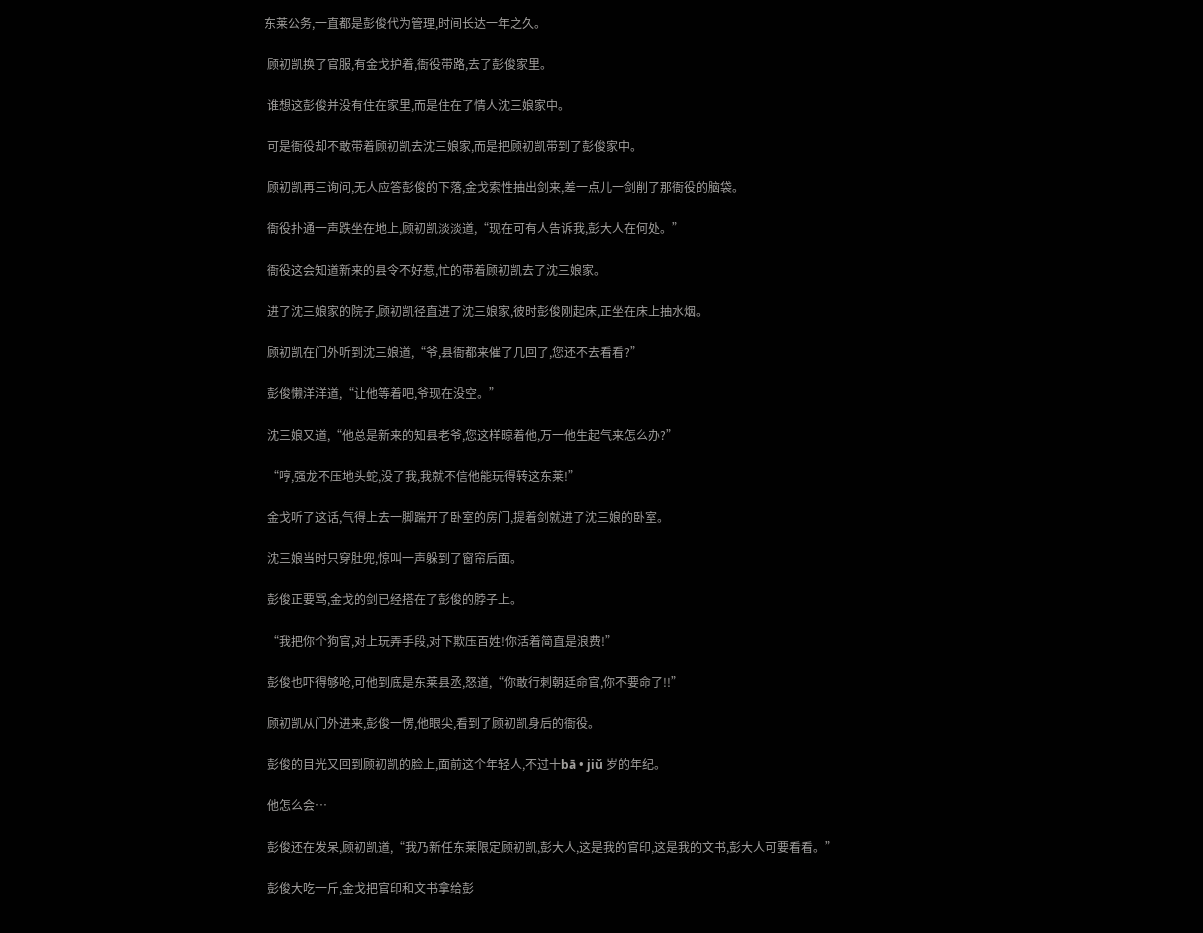东莱公务,一直都是彭俊代为管理,时间长达一年之久。

 顾初凯换了官服,有金戈护着,衙役带路,去了彭俊家里。

 谁想这彭俊并没有住在家里,而是住在了情人沈三娘家中。

 可是衙役却不敢带着顾初凯去沈三娘家,而是把顾初凯带到了彭俊家中。

 顾初凯再三询问,无人应答彭俊的下落,金戈索性抽出剑来,差一点儿一剑削了那衙役的脑袋。

 衙役扑通一声跌坐在地上,顾初凯淡淡道,“现在可有人告诉我,彭大人在何处。”

 衙役这会知道新来的县令不好惹,忙的带着顾初凯去了沈三娘家。

 进了沈三娘家的院子,顾初凯径直进了沈三娘家,彼时彭俊刚起床,正坐在床上抽水烟。

 顾初凯在门外听到沈三娘道,“爷,县衙都来催了几回了,您还不去看看?”

 彭俊懒洋洋道,“让他等着吧,爷现在没空。”

 沈三娘又道,“他总是新来的知县老爷,您这样晾着他,万一他生起气来怎么办?”

 “哼,强龙不压地头蛇,没了我,我就不信他能玩得转这东莱!”

 金戈听了这话,气得上去一脚踹开了卧室的房门,提着剑就进了沈三娘的卧室。

 沈三娘当时只穿肚兜,惊叫一声躲到了窗帘后面。

 彭俊正要骂,金戈的剑已经搭在了彭俊的脖子上。

 “我把你个狗官,对上玩弄手段,对下欺压百姓!你活着简直是浪费!”

 彭俊也吓得够呛,可他到底是东莱县丞,怒道,“你敢行刺朝廷命官,你不要命了!!”

 顾初凯从门外进来,彭俊一愣,他眼尖,看到了顾初凯身后的衙役。

 彭俊的目光又回到顾初凯的脸上,面前这个年轻人,不过十bā • jiǔ 岁的年纪。

 他怎么会…

 彭俊还在发呆,顾初凯道,“我乃新任东莱限定顾初凯,彭大人,这是我的官印,这是我的文书,彭大人可要看看。”

 彭俊大吃一斤,金戈把官印和文书拿给彭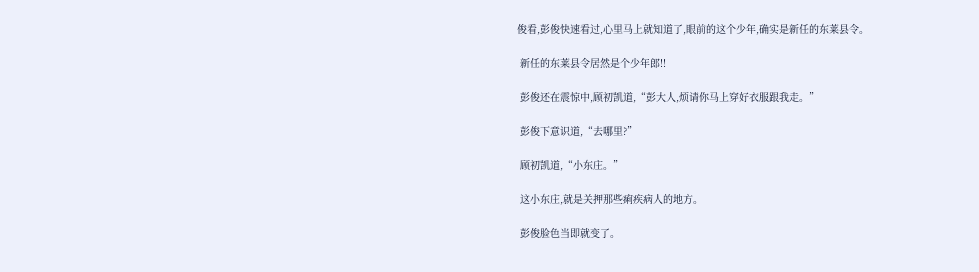俊看,彭俊快速看过,心里马上就知道了,眼前的这个少年,确实是新任的东莱县令。

 新任的东莱县令居然是个少年郎!!

 彭俊还在震惊中,顾初凯道,“彭大人,烦请你马上穿好衣服跟我走。”

 彭俊下意识道,“去哪里?”

 顾初凯道,“小东庄。”

 这小东庄,就是关押那些痢疾病人的地方。

 彭俊脸色当即就变了。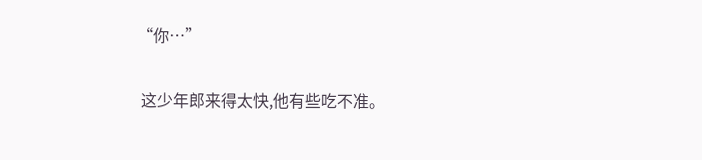“你…”

 这少年郎来得太快,他有些吃不准。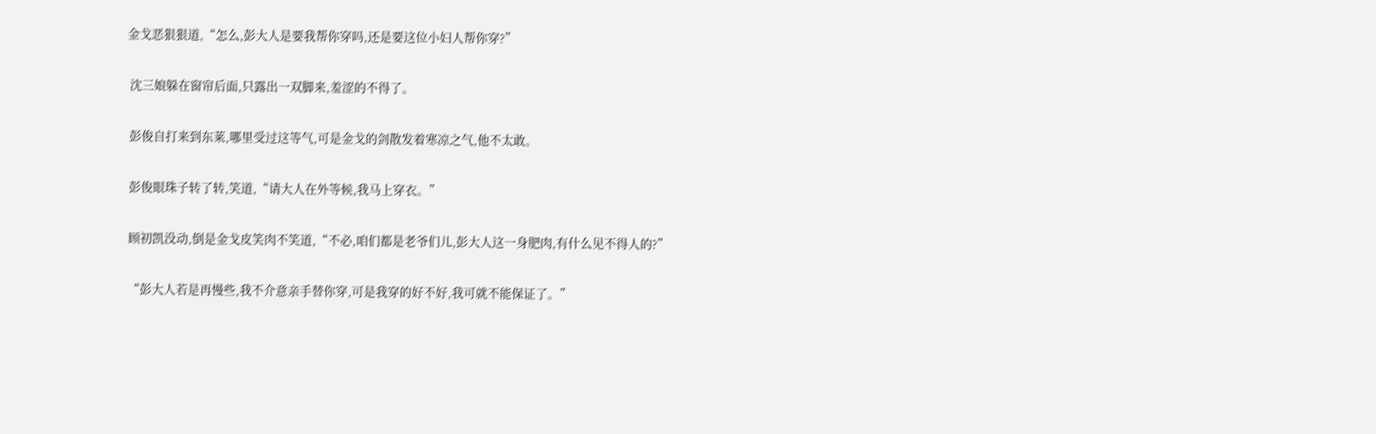金戈恶狠狠道,“怎么,彭大人是要我帮你穿吗,还是要这位小妇人帮你穿?”

 沈三娘躲在窗帘后面,只露出一双脚来,羞涩的不得了。

 彭俊自打来到东莱,哪里受过这等气,可是金戈的剑散发着寒凉之气,他不太敢。

 彭俊眼珠子转了转,笑道,“请大人在外等候,我马上穿衣。”

 顾初凯没动,倒是金戈皮笑肉不笑道,“不必,咱们都是老爷们儿,彭大人这一身肥肉,有什么见不得人的?”

 “彭大人若是再慢些,我不介意亲手替你穿,可是我穿的好不好,我可就不能保证了。”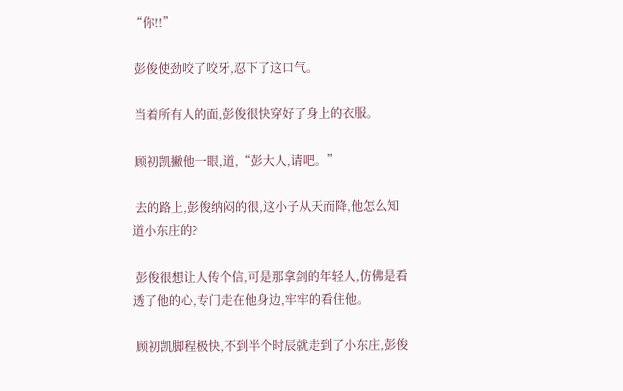“你!!”

 彭俊使劲咬了咬牙,忍下了这口气。

 当着所有人的面,彭俊很快穿好了身上的衣服。

 顾初凯撇他一眼,道,“彭大人,请吧。”

 去的路上,彭俊纳闷的很,这小子从天而降,他怎么知道小东庄的?

 彭俊很想让人传个信,可是那拿剑的年轻人,仿佛是看透了他的心,专门走在他身边,牢牢的看住他。

 顾初凯脚程极快,不到半个时辰就走到了小东庄,彭俊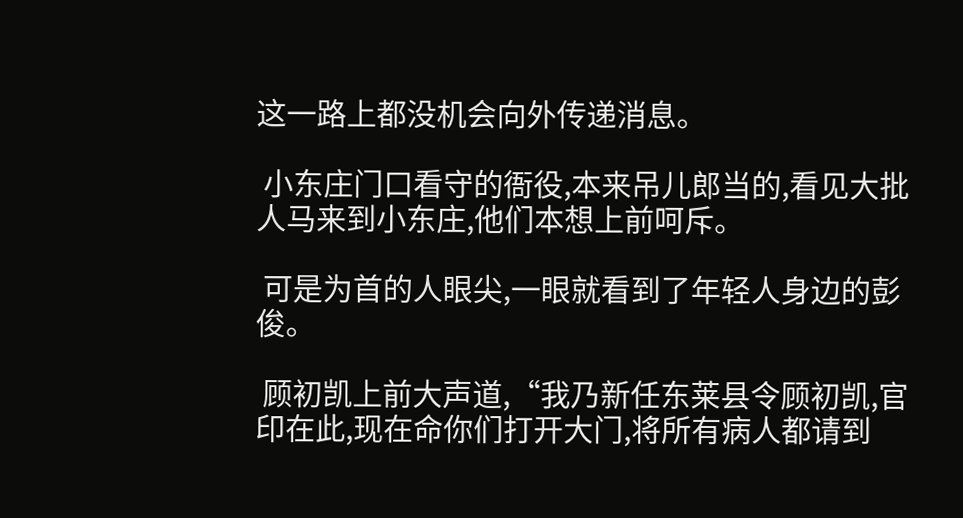这一路上都没机会向外传递消息。

 小东庄门口看守的衙役,本来吊儿郎当的,看见大批人马来到小东庄,他们本想上前呵斥。

 可是为首的人眼尖,一眼就看到了年轻人身边的彭俊。

 顾初凯上前大声道,“我乃新任东莱县令顾初凯,官印在此,现在命你们打开大门,将所有病人都请到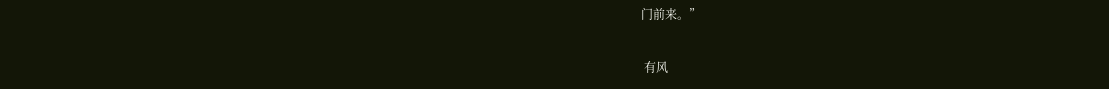门前来。”

 有风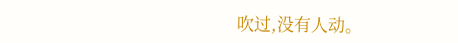吹过,没有人动。